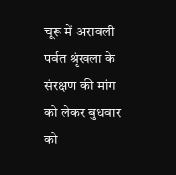चूरू में अरावली पर्वत श्रृंखला के संरक्षण की मांग को लेकर बुधवार को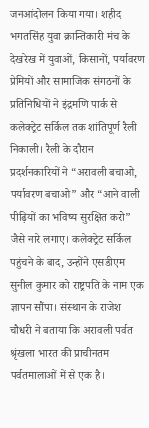जनआंदोलन किया गया। शहीद भगतसिंह युवा क्रान्तिकारी मंच के देखरेख में युवाओं, किसानों, पर्यावरण प्रेमियों और सामाजिक संगठनों के प्रतिनिधियों ने इंद्रमणि पार्क से कलेक्ट्रेट सर्किल तक शांतिपूर्ण रैली निकाली। रैली के दौरान प्रदर्शनकारियों ने “अरावली बचाओ, पर्यावरण बचाओ” और “आने वाली पीढ़ियों का भविष्य सुरक्षित करो” जैसे नारे लगाए। कलेक्ट्रेट सर्किल पहुंचने के बाद, उन्होंने एसडीएम सुनील कुमार को राष्ट्रपति के नाम एक ज्ञापन सौंपा। संस्थान के राजेश चौधरी ने बताया कि अरावली पर्वत श्रृंखला भारत की प्राचीनतम पर्वतमालाओं में से एक है।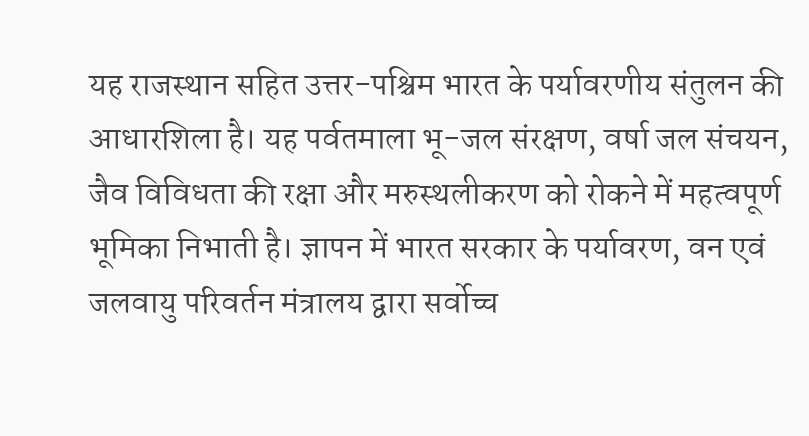यह राजस्थान सहित उत्तर-पश्चिम भारत के पर्यावरणीय संतुलन की आधारशिला है। यह पर्वतमाला भू-जल संरक्षण, वर्षा जल संचयन, जैव विविधता की रक्षा और मरुस्थलीकरण को रोकने में महत्वपूर्ण भूमिका निभाती है। ज्ञापन में भारत सरकार के पर्यावरण, वन एवं जलवायु परिवर्तन मंत्रालय द्वारा सर्वोच्च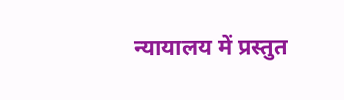न्यायालय में प्रस्तुत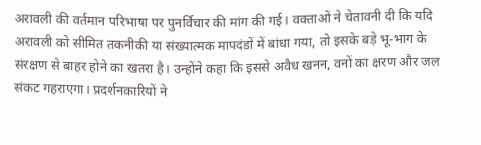अरावली की वर्तमान परिभाषा पर पुनर्विचार की मांग की गई। वक्ताओं ने चेतावनी दी कि यदि अरावली को सीमित तकनीकी या संख्यात्मक मापदंडों में बांधा गया, तो इसके बड़े भू-भाग के संरक्षण से बाहर होने का खतरा है। उन्होंने कहा कि इससे अवैध खनन, वनों का क्षरण और जल संकट गहराएगा। प्रदर्शनकारियों ने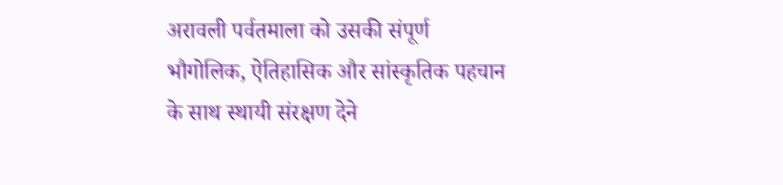अरावली पर्वतमाला को उसकी संपूर्ण भौगोलिक, ऐतिहासिक और सांस्कृतिक पहचान के साथ स्थायी संरक्षण देने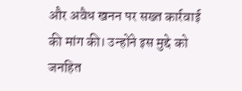और अवैध खनन पर सख्त कार्रवाई की मांग की। उन्होंने इस मुद्दे को जनहित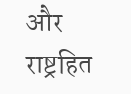और राष्ट्रहित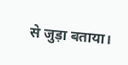से जुड़ा बताया।